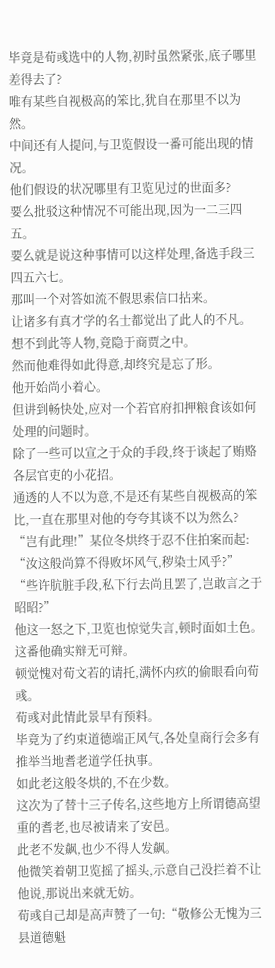毕竟是荀彧选中的人物,初时虽然紧张,底子哪里差得去了?
唯有某些自视极高的笨比,犹自在那里不以为然。
中间还有人提问,与卫览假设一番可能出现的情况。
他们假设的状况哪里有卫览见过的世面多?
要么批驳这种情况不可能出现,因为一二三四五。
要么就是说这种事情可以这样处理,备选手段三四五六七。
那叫一个对答如流不假思索信口拈来。
让诸多有真才学的名士都觉出了此人的不凡。
想不到此等人物,竟隐于商贾之中。
然而他难得如此得意,却终究是忘了形。
他开始尚小着心。
但讲到畅快处,应对一个若官府扣押粮食该如何处理的问题时。
除了一些可以宣之于众的手段,终于谈起了贿赂各层官吏的小花招。
通透的人不以为意,不是还有某些自视极高的笨比,一直在那里对他的夸夸其谈不以为然么?
“岂有此理!”某位冬烘终于忍不住拍案而起:
“汝这般尚算不得败坏风气,秽染士风乎?”
“些许肮脏手段,私下行去尚且罢了,岂敢言之于昭昭?”
他这一怒之下,卫览也惊觉失言,顿时面如土色。
这番他确实辩无可辩。
顿觉愧对荀文若的请托,满怀内疚的偷眼看向荀彧。
荀彧对此情此景早有预料。
毕竟为了约束道德端正风气,各处皇商行会多有推举当地耆老道学任执事。
如此老这般冬烘的,不在少数。
这次为了替十三子传名,这些地方上所谓德高望重的耆老,也尽被请来了安邑。
此老不发飙,也少不得人发飙。
他微笑着朝卫览摇了摇头,示意自己没拦着不让他说,那说出来就无妨。
荀彧自己却是高声赞了一句:“敬修公无愧为三县道德魁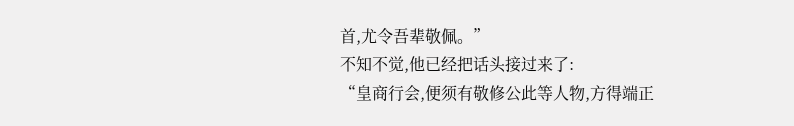首,尤令吾辈敬佩。”
不知不觉,他已经把话头接过来了:
“皇商行会,便须有敬修公此等人物,方得端正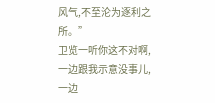风气,不至沦为逐利之所。”
卫览一听你这不对啊,一边跟我示意没事儿,一边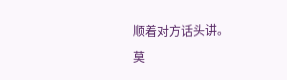顺着对方话头讲。
莫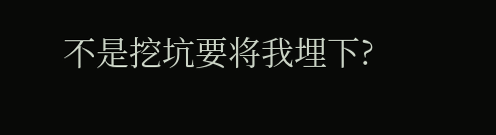不是挖坑要将我埋下?